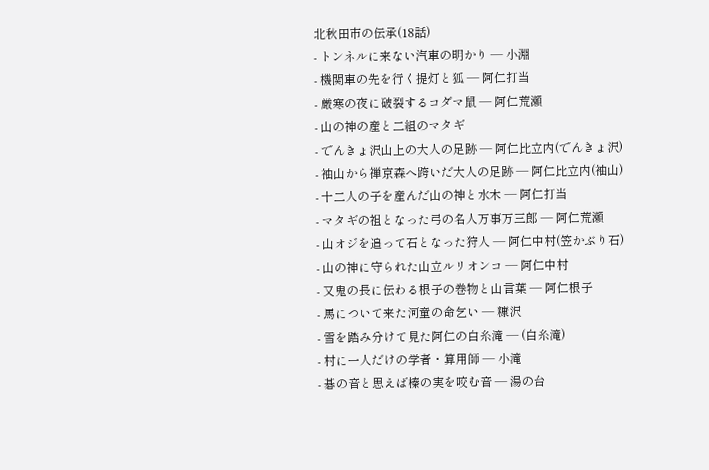北秋田市の伝承(18話)
- トンネルに来ない汽車の明かり — 小淵
- 機関車の先を行く提灯と狐 — 阿仁打当
- 厳寒の夜に破裂するコダマ鼠 — 阿仁荒瀬
- 山の神の産と二組のマタギ
- でんきょ沢山上の大人の足跡 — 阿仁比立内(でんきょ沢)
- 袖山から禅京森へ跨いだ大人の足跡 — 阿仁比立内(袖山)
- 十二人の子を産んだ山の神と水木 — 阿仁打当
- マタギの祖となった弓の名人万事万三郎 — 阿仁荒瀬
- 山オジを追って石となった狩人 — 阿仁中村(笠かぶり石)
- 山の神に守られた山立ルリオンコ — 阿仁中村
- 又鬼の長に伝わる根子の巻物と山言葉 — 阿仁根子
- 馬について来た河童の命乞い — 糠沢
- 雪を踏み分けて見た阿仁の白糸滝 — (白糸滝)
- 村に一人だけの学者・算用師 — 小滝
- 碁の音と思えば榛の実を咬む音 — 湯の台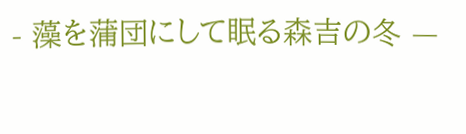- 藻を蒲団にして眠る森吉の冬 —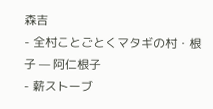森吉
- 全村ことごとくマタギの村・根子 — 阿仁根子
- 薪ストーブ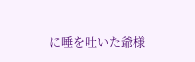に唾を吐いた爺様